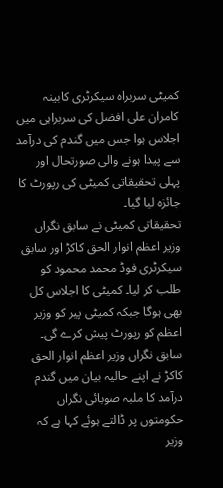کمیٹی سربراہ سیکرٹری کابینہ کامران علی افضل کی سربراہی میں اجلاس ہوا جس میں گندم کی درآمد سے پیدا ہونے والی صورتحال اور پہلی تحقیقاتی کمیٹی کی رپورٹ کا جائزہ لیا گیا۔
تحقیقاتی کمیٹی نے سابق نگراں وزیر اعظم انوار الحق کاکڑ اور سابق سیکرٹری فوڈ محمد محمود کو طلب کر لیا۔ کمیٹی کا اجلاس کل بھی ہوگا جبکہ کمیٹی پیر کو وزیر اعظم کو رپورٹ پیش کرے گی۔
سابق نگراں وزیر اعظم انوار الحق کاکڑ نے اپنے حالیہ بیان میں گندم درآمد کا ملبہ صوبائی نگراں حکومتوں پر ڈالتے ہوئے کہا ہے کہ وزیر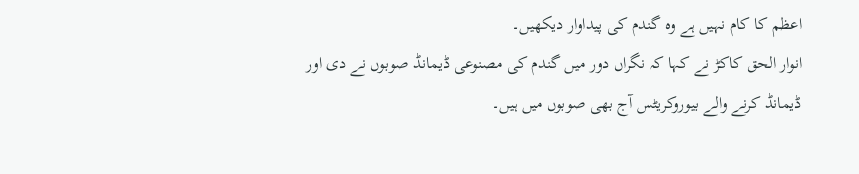اعظم کا کام نہیں ہے وہ گندم کی پیداوار دیکھیں۔
انوار الحق کاکڑ نے کہا کہ نگراں دور میں گندم کی مصنوعی ڈیمانڈ صوبوں نے دی اور ڈیمانڈ کرنے والے بیوروکریٹس آج بھی صوبوں میں ہیں۔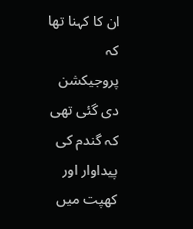ان کا کہنا تھا کہ پروجیکشن دی گئی تھی کہ گندم کی پیداوار اور کھپت میں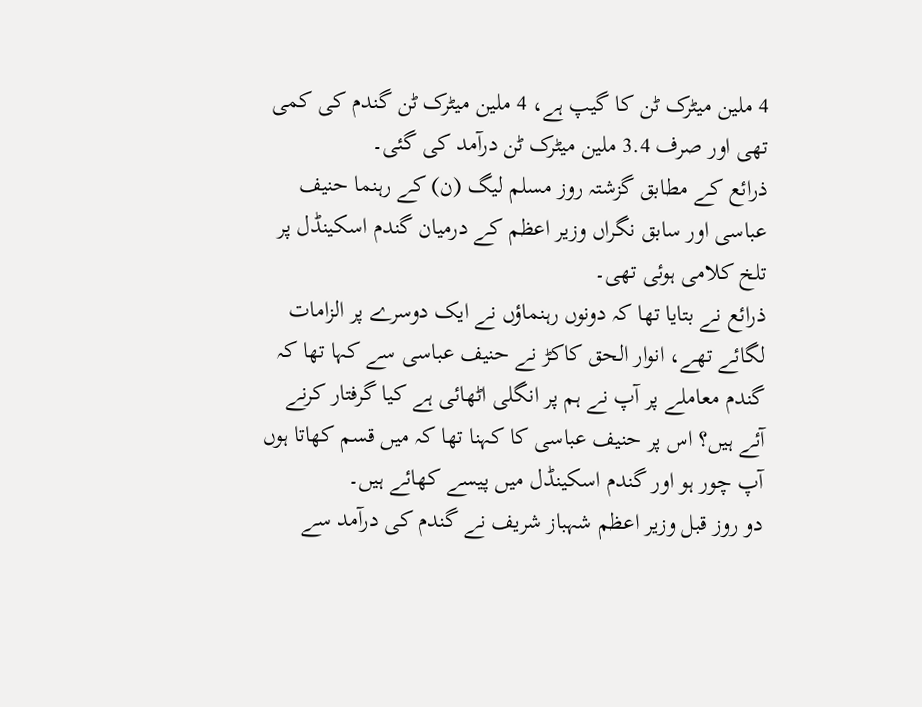4 ملین میٹرک ٹن کا گیپ ہے، 4 ملین میٹرک ٹن گندم کی کمی تھی اور صرف 3.4 ملین میٹرک ٹن درآمد کی گئی۔
ذرائع کے مطابق گزشتہ روز مسلم لیگ (ن) کے رہنما حنیف عباسی اور سابق نگراں وزیر اعظم کے درمیان گندم اسکینڈل پر تلخ کلامی ہوئی تھی۔
ذرائع نے بتایا تھا کہ دونوں رہنماؤں نے ایک دوسرے پر الزامات لگائے تھے، انوار الحق کاکڑ نے حنیف عباسی سے کہا تھا کہ گندم معاملے پر آپ نے ہم پر انگلی اٹھائی ہے کیا گرفتار کرنے آئے ہیں؟ اس پر حنیف عباسی کا کہنا تھا کہ میں قسم کھاتا ہوں آپ چور ہو اور گندم اسکینڈل میں پیسے کھائے ہیں۔
دو روز قبل وزیر اعظم شہباز شریف نے گندم کی درآمد سے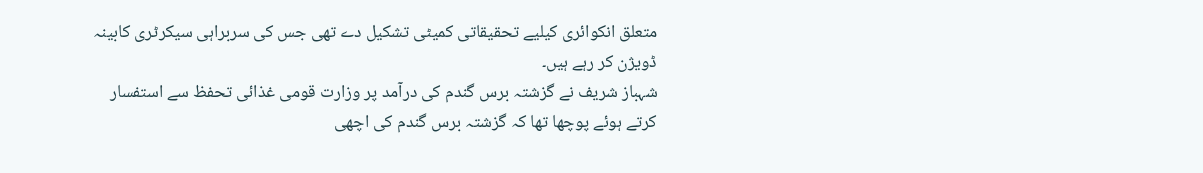متعلق انکوائری کیلیے تحقیقاتی کمیٹی تشکیل دے تھی جس کی سربراہی سیکرٹری کابینہ ڈویژن کر رہے ہیں۔
شہباز شریف نے گزشتہ برس گندم کی درآمد پر وزارت قومی غذائی تحفظ سے استفسار کرتے ہوئے پوچھا تھا کہ گزشتہ برس گندم کی اچھی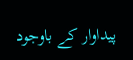پیداوار کے باوجود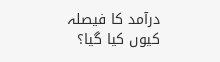درآمد کا فیصلہ کیوں کیا گیا؟